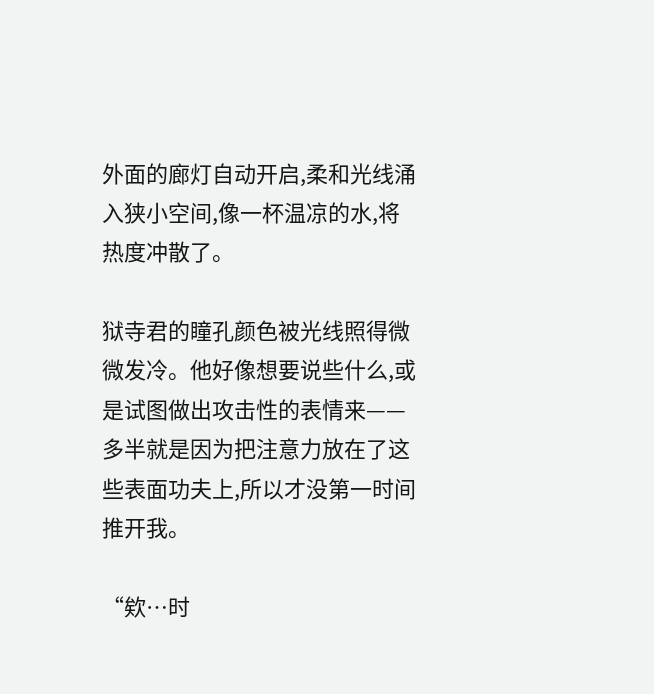外面的廊灯自动开启,柔和光线涌入狭小空间,像一杯温凉的水,将热度冲散了。

狱寺君的瞳孔颜色被光线照得微微发冷。他好像想要说些什么,或是试图做出攻击性的表情来——多半就是因为把注意力放在了这些表面功夫上,所以才没第一时间推开我。

“欸…时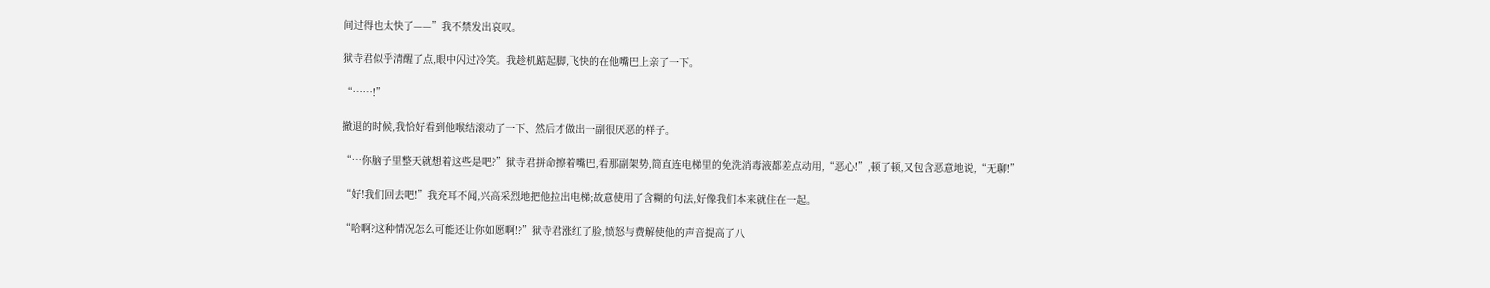间过得也太快了——”我不禁发出哀叹。

狱寺君似乎清醒了点,眼中闪过冷笑。我趁机踮起脚,飞快的在他嘴巴上亲了一下。

“……!”

撤退的时候,我恰好看到他喉结滚动了一下、然后才做出一副很厌恶的样子。

“…你脑子里整天就想着这些是吧?”狱寺君拼命擦着嘴巴,看那副架势,简直连电梯里的免洗消毒液都差点动用,“恶心!”,顿了顿,又包含恶意地说,“无聊!”

“好!我们回去吧!”我充耳不闻,兴高采烈地把他拉出电梯;故意使用了含糊的句法,好像我们本来就住在一起。

“哈啊?这种情况怎么可能还让你如愿啊!?”狱寺君涨红了脸,愤怒与费解使他的声音提高了八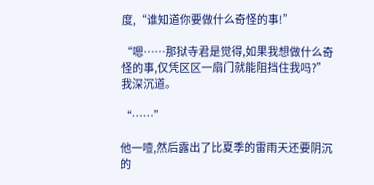度,“谁知道你要做什么奇怪的事!”

“嗯……那狱寺君是觉得,如果我想做什么奇怪的事,仅凭区区一扇门就能阻挡住我吗?”我深沉道。

“……”

他一噎,然后露出了比夏季的雷雨天还要阴沉的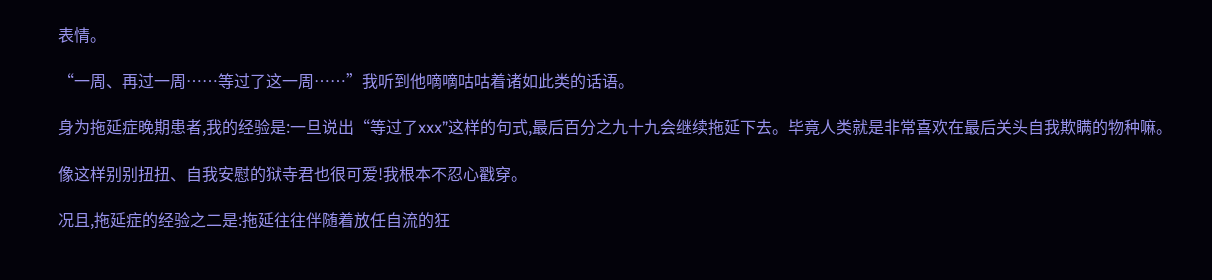表情。

“一周、再过一周……等过了这一周……”我听到他嘀嘀咕咕着诸如此类的话语。

身为拖延症晚期患者,我的经验是:一旦说出“等过了xxx”这样的句式,最后百分之九十九会继续拖延下去。毕竟人类就是非常喜欢在最后关头自我欺瞒的物种嘛。

像这样别别扭扭、自我安慰的狱寺君也很可爱!我根本不忍心戳穿。

况且,拖延症的经验之二是:拖延往往伴随着放任自流的狂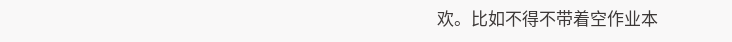欢。比如不得不带着空作业本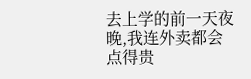去上学的前一天夜晚,我连外卖都会点得贵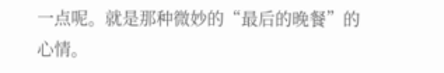一点呢。就是那种微妙的“最后的晚餐”的心情。